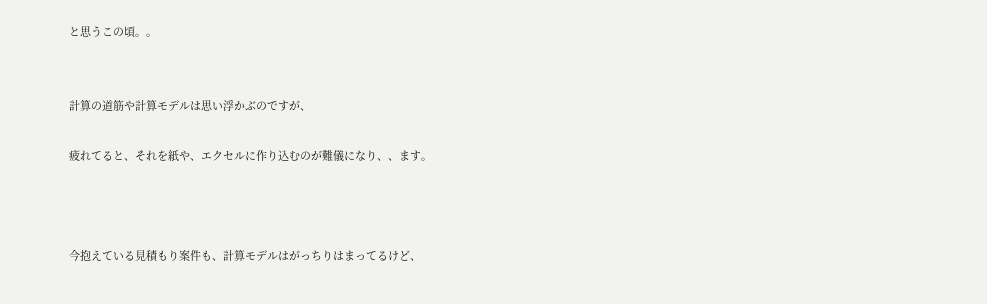と思うこの頃。。


計算の道筋や計算モデルは思い浮かぶのですが、

疲れてると、それを紙や、エクセルに作り込むのが難儀になり、、ます。



今抱えている見積もり案件も、計算モデルはがっちりはまってるけど、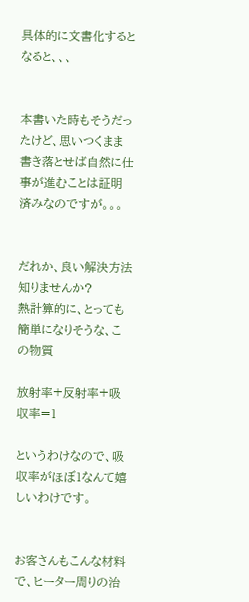具体的に文書化するとなると、、、


本書いた時もそうだったけど、思いつくまま書き落とせば自然に仕事が進むことは証明済みなのですが。。。


だれか、良い解決方法知りませんか?
熱計算的に、とっても簡単になりそうな、この物質

放射率+反射率+吸収率=1

というわけなので、吸収率がほぼ1なんて嬉しいわけです。


お客さんもこんな材料で、ヒーター周りの治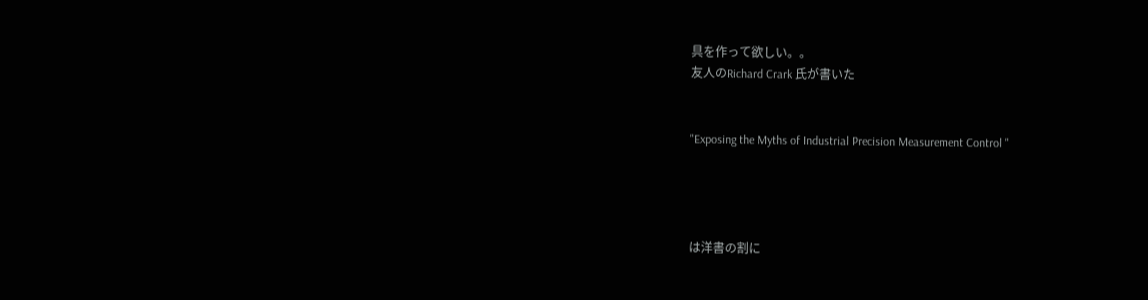具を作って欲しい。。
友人のRichard Crark 氏が書いた


"Exposing the Myths of Industrial Precision Measurement Control "




は洋書の割に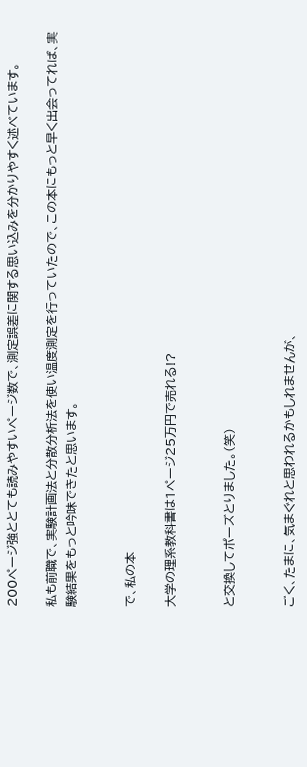200ページ強ととても読みやすいページ数で、測定誤差に関する思い込みを分かりやすく述べています。

私も前職で、実験計画法と分散分析法を使い温度測定を行っていたので、この本にもっと早く出会ってれば、実験結果をもっと吟味できたと思います。


で、私の本

大学の理系教科書は1ページ25万円で売れる!?


と交換してポーズとりました。(笑)


ごく、たまに、気まぐれと思われるかもしれませんが、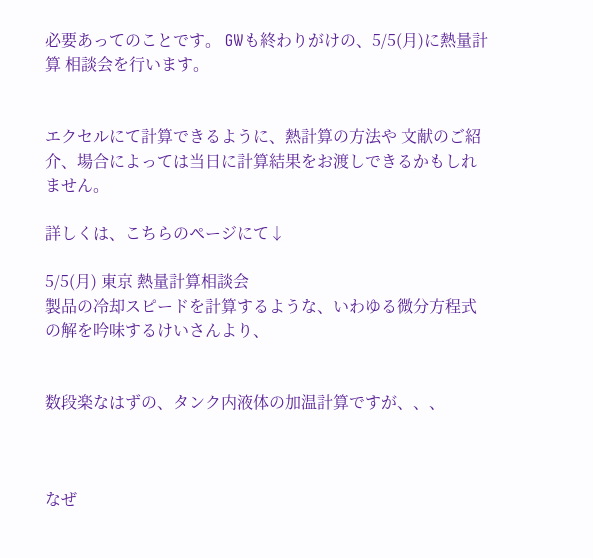必要あってのことです。 GWも終わりがけの、5/5(月)に熱量計算 相談会を行います。


エクセルにて計算できるように、熱計算の方法や 文献のご紹介、場合によっては当日に計算結果をお渡しできるかもしれません。

詳しくは、こちらのページにて↓

5/5(月) 東京 熱量計算相談会
製品の冷却スピードを計算するような、いわゆる微分方程式の解を吟味するけいさんより、


数段楽なはずの、タンク内液体の加温計算ですが、、、



なぜ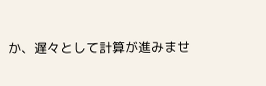か、遅々として計算が進みませ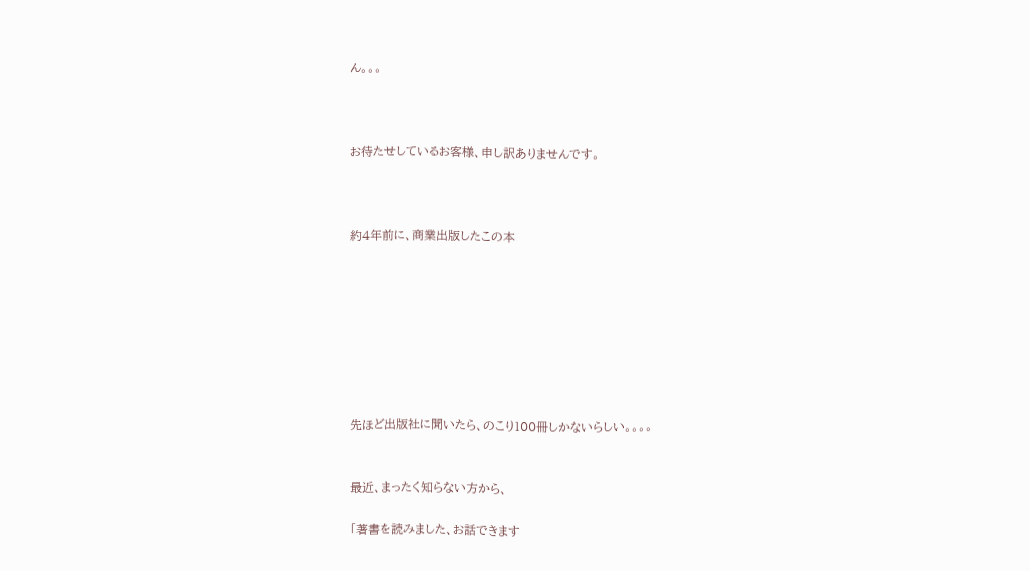ん。。。



お待たせしているお客様、申し訳ありませんです。



約4年前に、商業出版したこの本








先ほど出版社に聞いたら、のこり100冊しかないらしい。。。。


最近、まったく知らない方から、

「著書を読みました、お話できます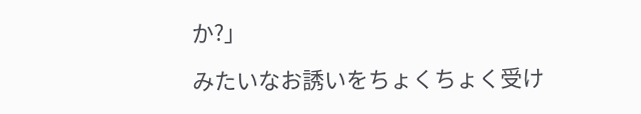か?」

みたいなお誘いをちょくちょく受け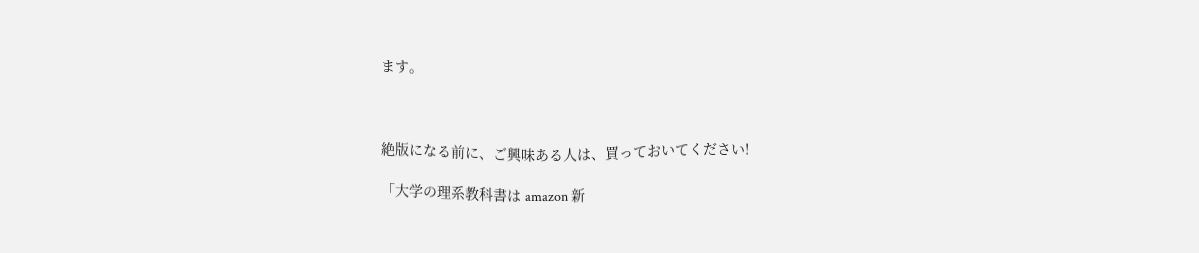ます。



絶版になる前に、ご興味ある人は、買っておいてください!

「大学の理系教科書は amazon 新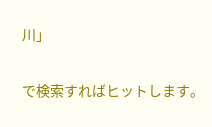川」

で検索すればヒットします。